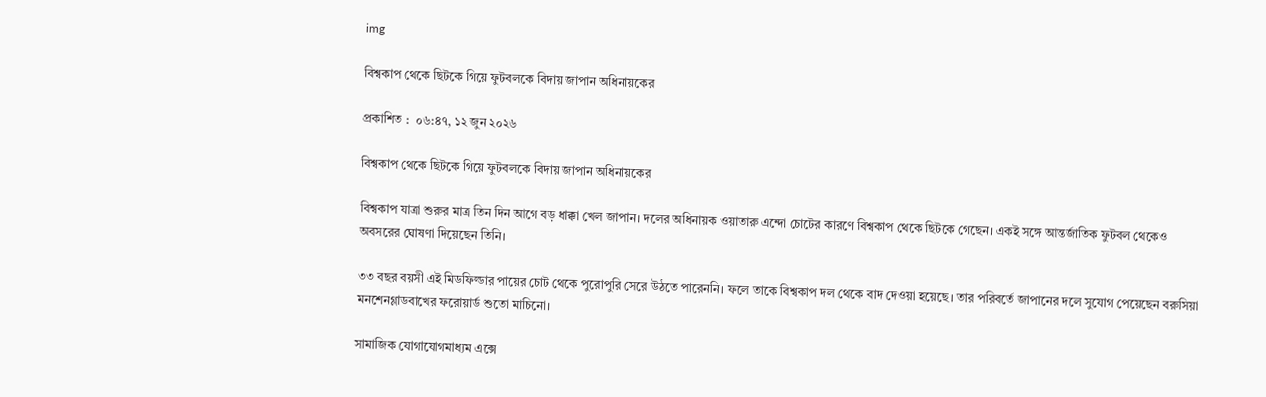img

বিশ্বকাপ থেকে ছিটকে গিয়ে ফুটবলকে বিদায় জাপান অধিনায়কের

প্রকাশিত :  ০৬:৪৭, ১২ জুন ২০২৬

বিশ্বকাপ থেকে ছিটকে গিয়ে ফুটবলকে বিদায় জাপান অধিনায়কের

বিশ্বকাপ যাত্রা শুরুর মাত্র তিন দিন আগে বড় ধাক্কা খেল জাপান। দলের অধিনায়ক ওয়াতারু এন্দো চোটের কারণে বিশ্বকাপ থেকে ছিটকে গেছেন। একই সঙ্গে আন্তর্জাতিক ফুটবল থেকেও অবসরের ঘোষণা দিয়েছেন তিনি।

৩৩ বছর বয়সী এই মিডফিল্ডার পায়ের চোট থেকে পুরোপুরি সেরে উঠতে পারেননি। ফলে তাকে বিশ্বকাপ দল থেকে বাদ দেওয়া হয়েছে। তার পরিবর্তে জাপানের দলে সুযোগ পেয়েছেন বরুসিয়া মনশেনগ্লাডবাখের ফরোয়ার্ড শুতো মাচিনো।

সামাজিক যোগাযোগমাধ্যম এক্সে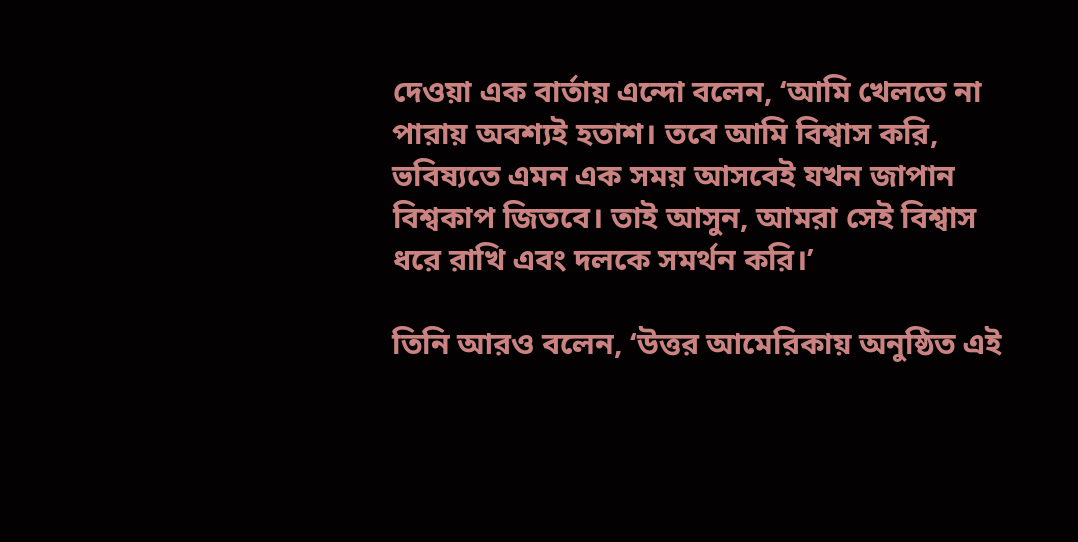দেওয়া এক বার্তায় এন্দো বলেন, ‘আমি খেলতে না পারায় অবশ্যই হতাশ। তবে আমি বিশ্বাস করি, ভবিষ্যতে এমন এক সময় আসবেই যখন জাপান বিশ্বকাপ জিতবে। তাই আসুন, আমরা সেই বিশ্বাস ধরে রাখি এবং দলকে সমর্থন করি।’

তিনি আরও বলেন, ‘উত্তর আমেরিকায় অনুষ্ঠিত এই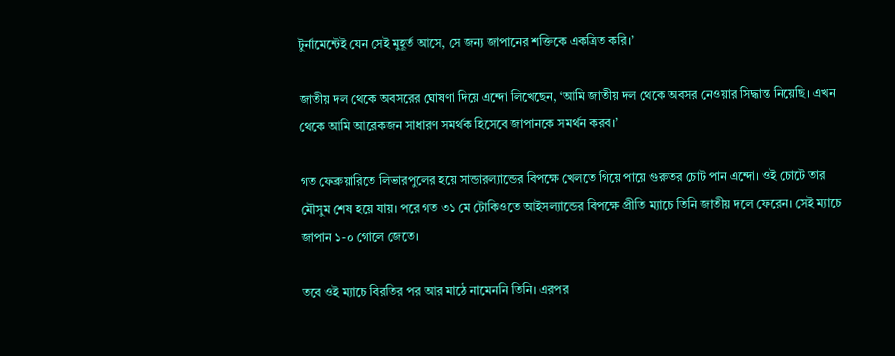টুর্নামেন্টেই যেন সেই মুহূর্ত আসে, সে জন্য জাপানের শক্তিকে একত্রিত করি।’

জাতীয় দল থেকে অবসরের ঘোষণা দিয়ে এন্দো লিখেছেন, ‘আমি জাতীয় দল থেকে অবসর নেওয়ার সিদ্ধান্ত নিয়েছি। এখন থেকে আমি আরেকজন সাধারণ সমর্থক হিসেবে জাপানকে সমর্থন করব।’

গত ফেব্রুয়ারিতে লিভারপুলের হয়ে সান্ডারল্যান্ডের বিপক্ষে খেলতে গিয়ে পায়ে গুরুতর চোট পান এন্দো। ওই চোটে তার মৌসুম শেষ হয়ে যায়। পরে গত ৩১ মে টোকিওতে আইসল্যান্ডের বিপক্ষে প্রীতি ম্যাচে তিনি জাতীয় দলে ফেরেন। সেই ম্যাচে জাপান ১-০ গোলে জেতে।

তবে ওই ম্যাচে বিরতির পর আর মাঠে নামেননি তিনি। এরপর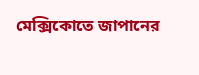মেক্সিকোতে জাপানের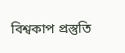বিশ্বকাপ প্রস্তুতি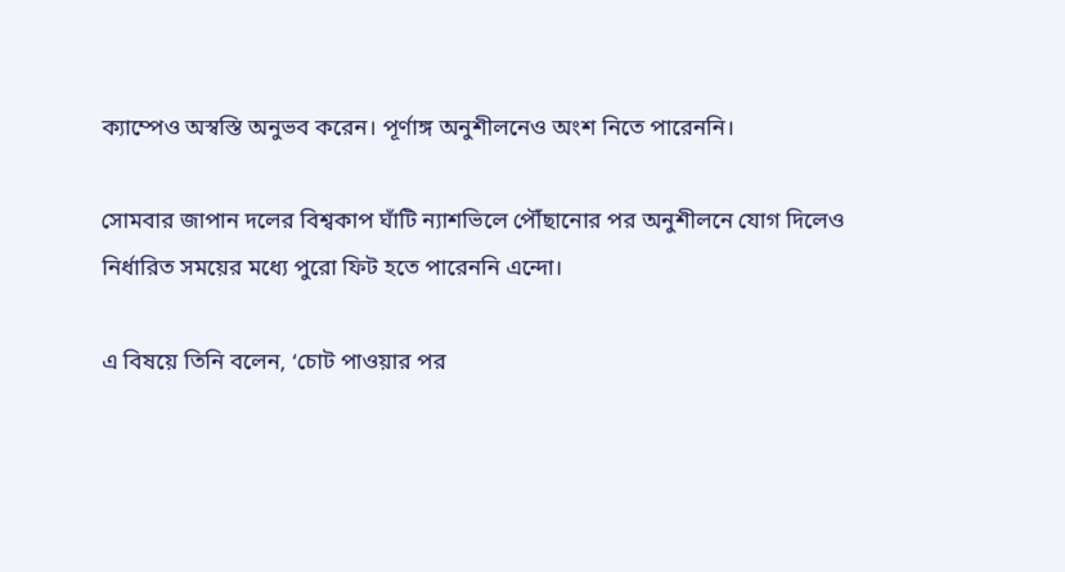ক্যাম্পেও অস্বস্তি অনুভব করেন। পূর্ণাঙ্গ অনুশীলনেও অংশ নিতে পারেননি।

সোমবার জাপান দলের বিশ্বকাপ ঘাঁটি ন্যাশভিলে পৌঁছানোর পর অনুশীলনে যোগ দিলেও নির্ধারিত সময়ের মধ্যে পুরো ফিট হতে পারেননি এন্দো।

এ বিষয়ে তিনি বলেন, ‘চোট পাওয়ার পর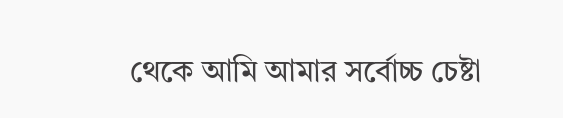থেকে আমি আমার সর্বোচ্চ চেষ্টা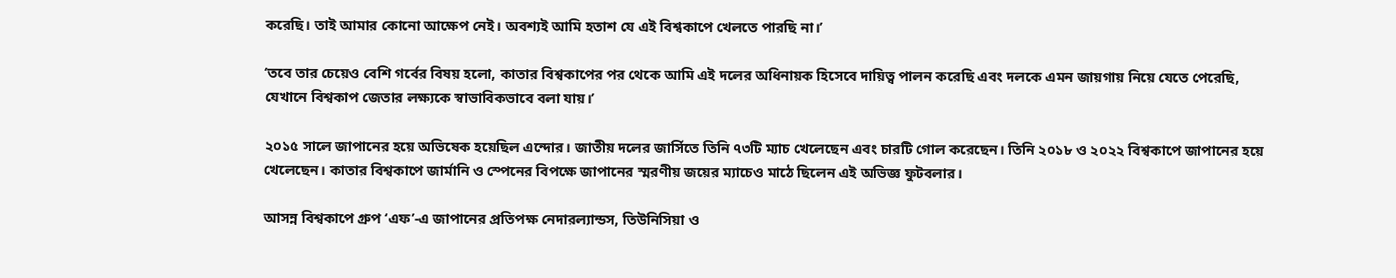করেছি। তাই আমার কোনো আক্ষেপ নেই। অবশ্যই আমি হতাশ যে এই বিশ্বকাপে খেলতে পারছি না।’

‘তবে তার চেয়েও বেশি গর্বের বিষয় হলো, কাতার বিশ্বকাপের পর থেকে আমি এই দলের অধিনায়ক হিসেবে দায়িত্ব পালন করেছি এবং দলকে এমন জায়গায় নিয়ে যেতে পেরেছি, যেখানে বিশ্বকাপ জেতার লক্ষ্যকে স্বাভাবিকভাবে বলা যায়।’

২০১৫ সালে জাপানের হয়ে অভিষেক হয়েছিল এন্দোর। জাতীয় দলের জার্সিতে তিনি ৭৩টি ম্যাচ খেলেছেন এবং চারটি গোল করেছেন। তিনি ২০১৮ ও ২০২২ বিশ্বকাপে জাপানের হয়ে খেলেছেন। কাতার বিশ্বকাপে জার্মানি ও স্পেনের বিপক্ষে জাপানের স্মরণীয় জয়ের ম্যাচেও মাঠে ছিলেন এই অভিজ্ঞ ফুটবলার।

আসন্ন বিশ্বকাপে গ্রুপ ‘এফ’-এ জাপানের প্রতিপক্ষ নেদারল্যান্ডস, তিউনিসিয়া ও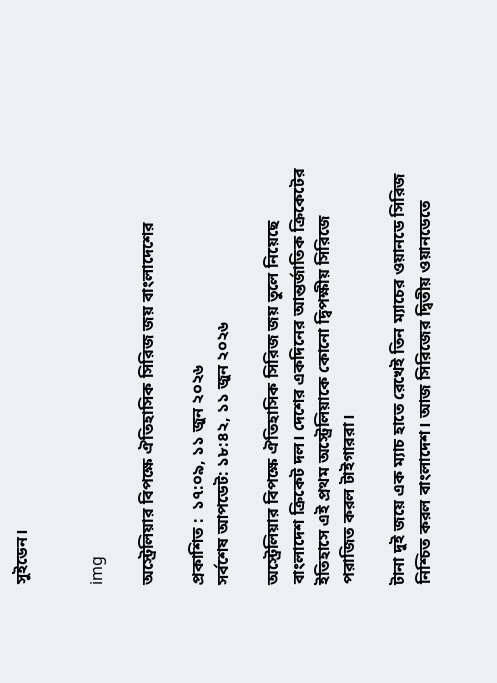সুইডেন।


img

অস্ট্রেলিয়ার বিপক্ষে ঐতিহাসিক সিরিজ জয় বাংলাদেশের

প্রকাশিত :  ১৭:০৯, ১১ জুন ২০২৬
সর্বশেষ আপডেট: ১৮:৪২, ১১ জুন ২০২৬

অস্ট্রেলিয়ার বিপক্ষে ঐতিহাসিক সিরিজ জয় তুলে নিয়েছে বাংলাদেশ ক্রিকেট দল। দেশের একদিনের আন্তর্জাতিক ক্রিকেটের ইতিহাসে এই প্রথম অস্ট্রেলিয়াকে কোনো দ্বিপক্ষীয় সিরিজে পরাজিত করল টাইগাররা।

টানা দুই জয়ে এক ম্যাচ হাতে রেখেই তিন ম্যাচের ওয়ানডে সিরিজ নিশ্চিত করল বাংলাদেশ। আজ সিরিজের দ্বিতীয় ওয়ানডেতে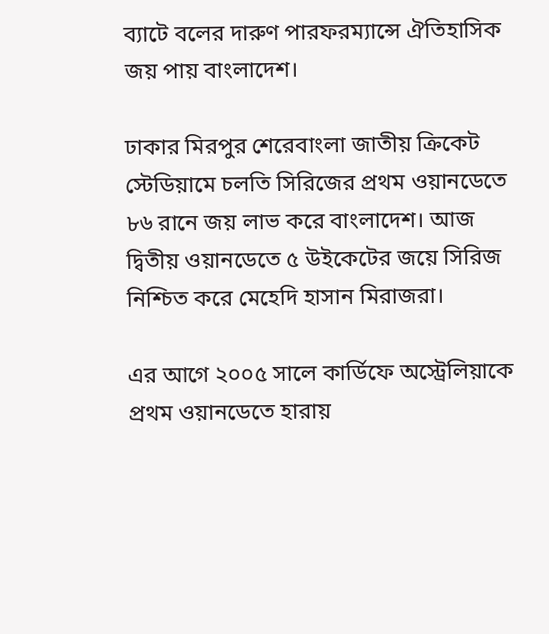ব্যাটে বলের দারুণ পারফরম্যান্সে ঐতিহাসিক জয় পায় বাংলাদেশ।

ঢাকার মিরপুর শেরেবাংলা জাতীয় ক্রিকেট স্টেডিয়ামে চলতি সিরিজের প্রথম ওয়ানডেতে ৮৬ রানে জয় লাভ করে বাংলাদেশ। আজ দ্বিতীয় ওয়ানডেতে ৫ উইকেটের জয়ে সিরিজ নিশ্চিত করে মেহেদি হাসান মিরাজরা।

এর আগে ২০০৫ সালে কার্ডিফে অস্ট্রেলিয়াকে প্রথম ওয়ানডেতে হারায়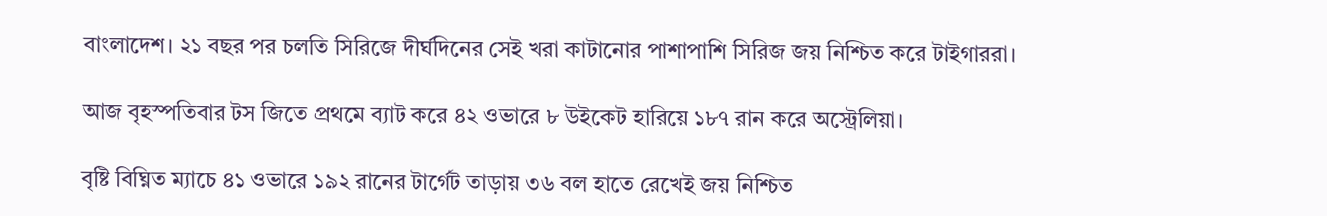বাংলাদেশ। ২১ বছর পর চলতি সিরিজে দীর্ঘদিনের সেই খরা কাটানোর পাশাপাশি সিরিজ জয় নিশ্চিত করে টাইগাররা।

আজ বৃহস্পতিবার টস জিতে প্রথমে ব্যাট করে ৪২ ওভারে ৮ উইকেট হারিয়ে ১৮৭ রান করে অস্ট্রেলিয়া।

বৃষ্টি বিঘ্নিত ম্যাচে ৪১ ওভারে ১৯২ রানের টার্গেট তাড়ায় ৩৬ বল হাতে রেখেই জয় নিশ্চিত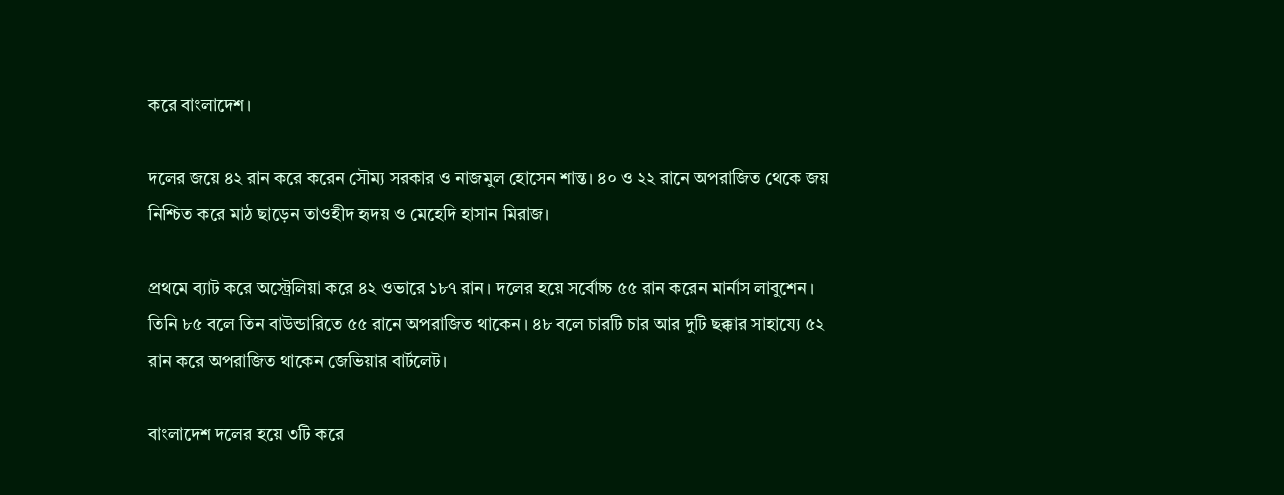করে বাংলাদেশ।

দলের জয়ে ৪২ রান করে করেন সৌম্য সরকার ও নাজমুল হোসেন শান্ত। ৪০ ও ২২ রানে অপরাজিত থেকে জয় নিশ্চিত করে মাঠ ছাড়েন তাওহীদ হৃদয় ও মেহেদি হাসান মিরাজ।

প্রথমে ব্যাট করে অস্ট্রেলিয়া করে ৪২ ওভারে ১৮৭ রান। দলের হয়ে সর্বোচ্চ ৫৫ রান করেন মার্নাস লাবুশেন। তিনি ৮৫ বলে তিন বাউন্ডারিতে ৫৫ রানে অপরাজিত থাকেন। ৪৮ বলে চারটি চার আর দুটি ছক্কার সাহায্যে ৫২ রান করে অপরাজিত থাকেন জেভিয়ার বার্টলেট।

বাংলাদেশ দলের হয়ে ৩টি করে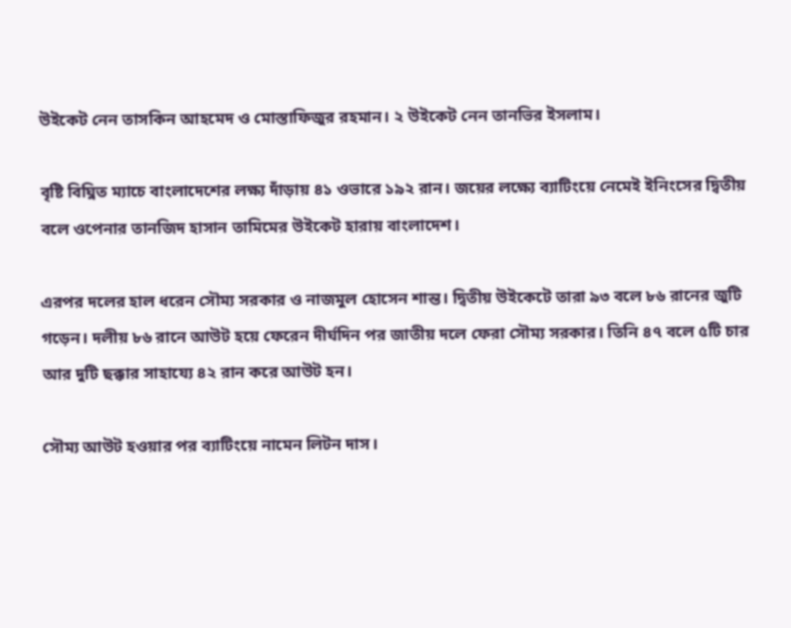উইকেট নেন তাসকিন আহমেদ ও মোস্তাফিজুর রহমান। ২ উইকেট নেন তানভির ইসলাম।

বৃষ্টি বিঘ্নিত ম্যাচে বাংলাদেশের লক্ষ্য দাঁড়ায় ৪১ ওভারে ১৯২ রান। জয়ের লক্ষ্যে ব্যাটিংয়ে নেমেই ইনিংসের দ্বিতীয় বলে ওপেনার তানজিদ হাসান তামিমের উইকেট হারায় বাংলাদেশ।

এরপর দলের হাল ধরেন সৌম্য সরকার ও নাজমুল হোসেন শান্ত। দ্বিতীয় উইকেটে তারা ৯৩ বলে ৮৬ রানের জুটি গড়েন। দলীয় ৮৬ রানে আউট হয়ে ফেরেন দীর্ঘদিন পর জাতীয় দলে ফেরা সৌম্য সরকার। তিনি ৪৭ বলে ৫টি চার আর দুটি ছক্কার সাহায্যে ৪২ রান করে আউট হন।

সৌম্য আউট হওয়ার পর ব্যাটিংয়ে নামেন লিটন দাস।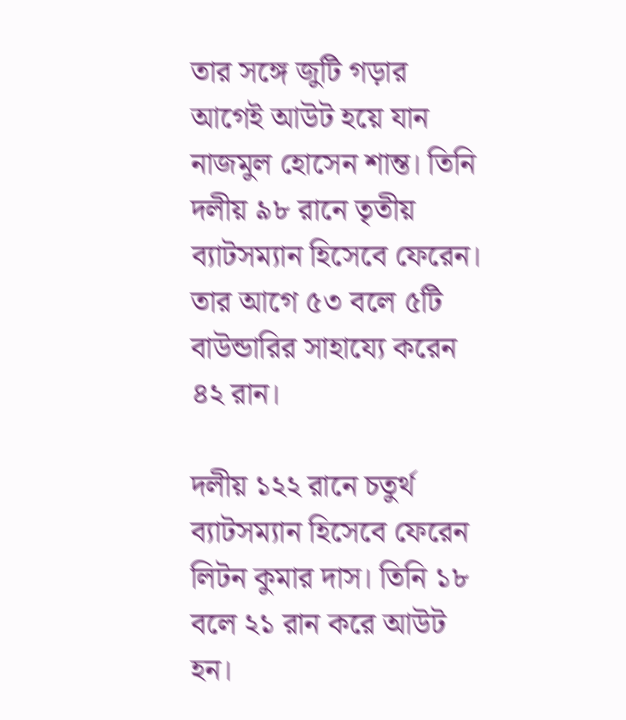তার সঙ্গে জুটি গড়ার আগেই আউট হয়ে যান নাজমুল হোসেন শান্ত। তিনি দলীয় ৯৮ রানে তৃতীয় ব্যাটসম্যান হিসেবে ফেরেন। তার আগে ৫৩ বলে ৫টি বাউন্ডারির সাহায্যে করেন ৪২ রান।

দলীয় ১২২ রানে চতুর্থ ব্যাটসম্যান হিসেবে ফেরেন লিটন কুমার দাস। তিনি ১৮ বলে ২১ রান করে আউট হন।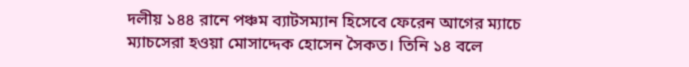দলীয় ১৪৪ রানে পঞ্চম ব্যাটসম্যান হিসেবে ফেরেন আগের ম্যাচে ম্যাচসেরা হওয়া মোসাদ্দেক হোসেন সৈকত। তিনি ১৪ বলে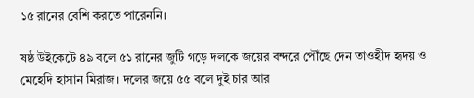১৫ রানের বেশি করতে পারেননি।

ষষ্ঠ উইকেটে ৪৯ বলে ৫১ রানের জুটি গড়ে দলকে জয়ের বন্দরে পৌঁছে দেন তাওহীদ হৃদয় ও মেহেদি হাসান মিরাজ। দলের জয়ে ৫৫ বলে দুই চার আর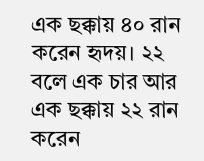এক ছক্কায় ৪০ রান করেন হৃদয়। ২২ বলে এক চার আর এক ছক্কায় ২২ রান করেন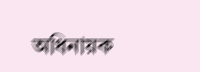অধিনায়ক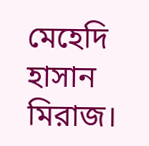মেহেদি হাসান মিরাজ।